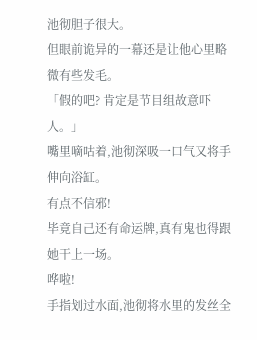池彻胆子很大。
但眼前诡异的一幕还是让他心里略微有些发毛。
「假的吧? 肯定是节目组故意吓人。」
嘴里嘀咕着,池彻深吸一口气又将手伸向浴缸。
有点不信邪!
毕竟自己还有命运牌,真有鬼也得跟她干上一场。
哗啦!
手指划过水面,池彻将水里的发丝全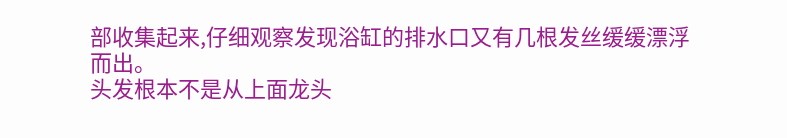部收集起来,仔细观察发现浴缸的排水口又有几根发丝缓缓漂浮而出。
头发根本不是从上面龙头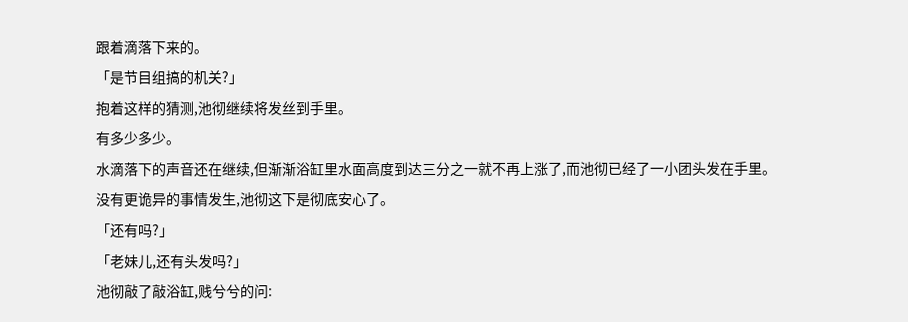跟着滴落下来的。
「是节目组搞的机关?」
抱着这样的猜测,池彻继续将发丝到手里。
有多少多少。
水滴落下的声音还在继续,但渐渐浴缸里水面高度到达三分之一就不再上涨了,而池彻已经了一小团头发在手里。
没有更诡异的事情发生,池彻这下是彻底安心了。
「还有吗?」
「老妹儿,还有头发吗?」
池彻敲了敲浴缸,贱兮兮的问: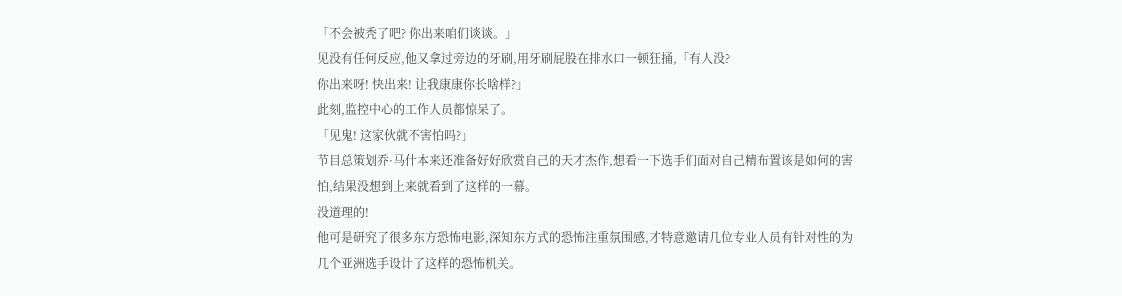「不会被秃了吧? 你出来咱们谈谈。」
见没有任何反应,他又拿过旁边的牙刷,用牙刷屁股在排水口一顿狂捅,「有人没?
你出来呀! 快出来! 让我康康你长啥样?」
此刻,监控中心的工作人员都惊呆了。
「见鬼! 这家伙就不害怕吗?」
节目总策划乔·马什本来还准备好好欣赏自己的天才杰作,想看一下选手们面对自己精布置该是如何的害怕,结果没想到上来就看到了这样的一幕。
没道理的!
他可是研究了很多东方恐怖电影,深知东方式的恐怖注重氛围感,才特意邀请几位专业人员有针对性的为几个亚洲选手设计了这样的恐怖机关。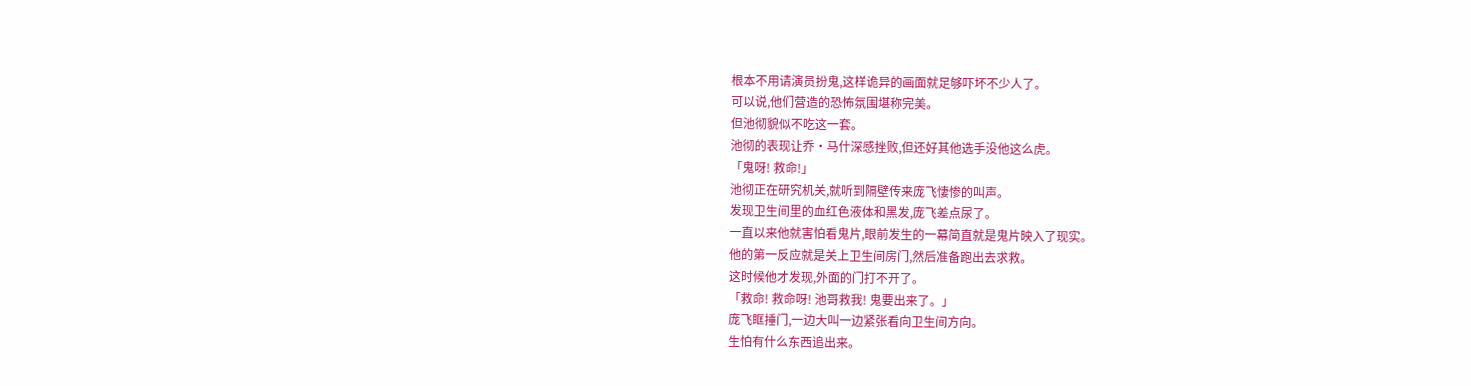根本不用请演员扮鬼,这样诡异的画面就足够吓坏不少人了。
可以说,他们营造的恐怖氛围堪称完美。
但池彻貌似不吃这一套。
池彻的表现让乔·马什深感挫败,但还好其他选手没他这么虎。
「鬼呀! 救命!」
池彻正在研究机关,就听到隔壁传来庞飞悽惨的叫声。
发现卫生间里的血红色液体和黑发,庞飞差点尿了。
一直以来他就害怕看鬼片,眼前发生的一幕简直就是鬼片映入了现实。
他的第一反应就是关上卫生间房门,然后准备跑出去求救。
这时候他才发现,外面的门打不开了。
「救命! 救命呀! 池哥救我! 鬼要出来了。」
庞飞眶捶门,一边大叫一边紧张看向卫生间方向。
生怕有什么东西追出来。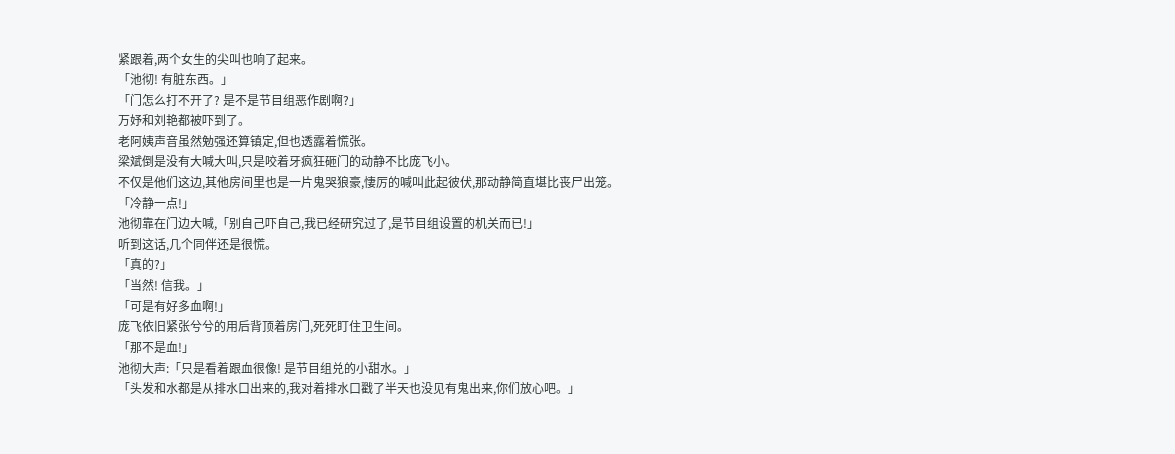紧跟着,两个女生的尖叫也响了起来。
「池彻! 有脏东西。」
「门怎么打不开了? 是不是节目组恶作剧啊?」
万妤和刘艳都被吓到了。
老阿姨声音虽然勉强还算镇定,但也透露着慌张。
梁斌倒是没有大喊大叫,只是咬着牙疯狂砸门的动静不比庞飞小。
不仅是他们这边,其他房间里也是一片鬼哭狼豪,悽厉的喊叫此起彼伏,那动静简直堪比丧尸出笼。
「冷静一点!」
池彻靠在门边大喊,「别自己吓自己,我已经研究过了,是节目组设置的机关而已!」
听到这话,几个同伴还是很慌。
「真的?」
「当然! 信我。」
「可是有好多血啊!」
庞飞依旧紧张兮兮的用后背顶着房门,死死盯住卫生间。
「那不是血!」
池彻大声:「只是看着跟血很像! 是节目组兑的小甜水。」
「头发和水都是从排水口出来的,我对着排水口戳了半天也没见有鬼出来,你们放心吧。」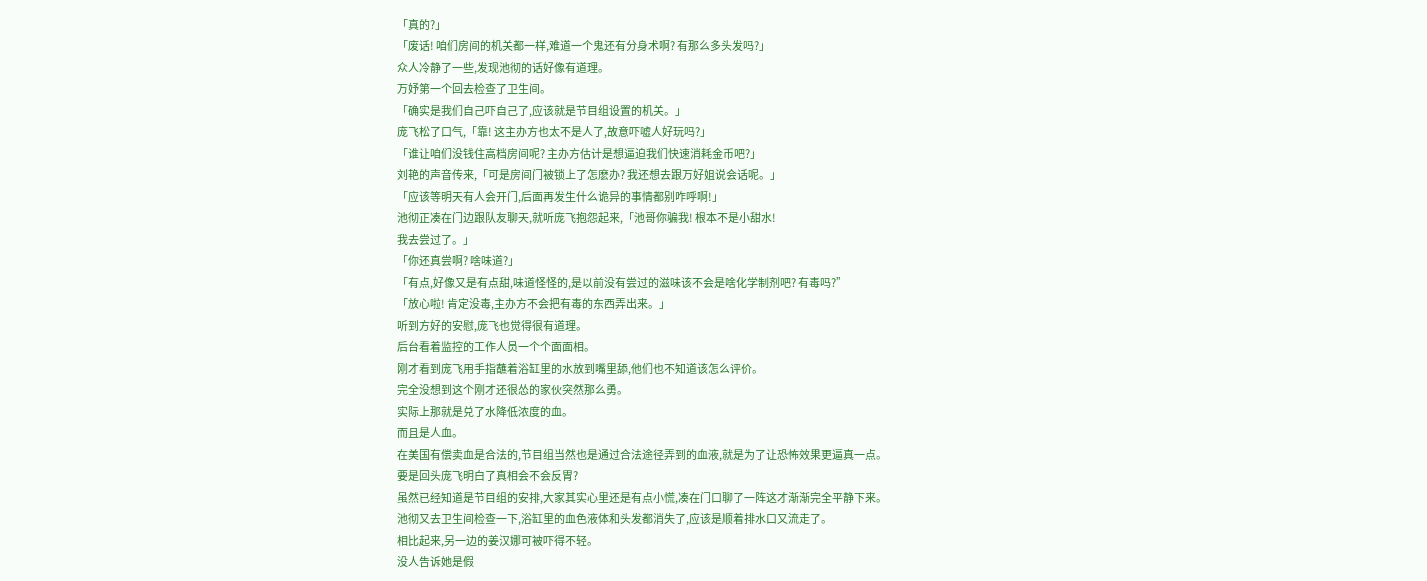「真的?」
「废话! 咱们房间的机关都一样,难道一个鬼还有分身术啊? 有那么多头发吗?」
众人冷静了一些,发现池彻的话好像有道理。
万妤第一个回去检查了卫生间。
「确实是我们自己吓自己了,应该就是节目组设置的机关。」
庞飞松了口气,「靠! 这主办方也太不是人了,故意吓嘘人好玩吗?」
「谁让咱们没钱住高档房间呢? 主办方估计是想逼迫我们快速消耗金币吧?」
刘艳的声音传来,「可是房间门被锁上了怎麽办? 我还想去跟万好姐说会话呢。」
「应该等明天有人会开门,后面再发生什么诡异的事情都别咋呼啊!」
池彻正凑在门边跟队友聊天,就听庞飞抱怨起来,「池哥你骗我! 根本不是小甜水!
我去尝过了。」
「你还真尝啊? 啥味道?」
「有点,好像又是有点甜,味道怪怪的,是以前没有尝过的滋味该不会是啥化学制剂吧? 有毒吗?”
「放心啦! 肯定没毒,主办方不会把有毒的东西弄出来。」
听到方好的安慰,庞飞也觉得很有道理。
后台看着监控的工作人员一个个面面相。
刚才看到庞飞用手指蘸着浴缸里的水放到嘴里舔,他们也不知道该怎么评价。
完全没想到这个刚才还很怂的家伙突然那么勇。
实际上那就是兑了水降低浓度的血。
而且是人血。
在美国有偿卖血是合法的,节目组当然也是通过合法途径弄到的血液,就是为了让恐怖效果更逼真一点。
要是回头庞飞明白了真相会不会反胃?
虽然已经知道是节目组的安排,大家其实心里还是有点小慌,凑在门口聊了一阵这才渐渐完全平静下来。
池彻又去卫生间检查一下,浴缸里的血色液体和头发都消失了,应该是顺着排水口又流走了。
相比起来,另一边的姜汉娜可被吓得不轻。
没人告诉她是假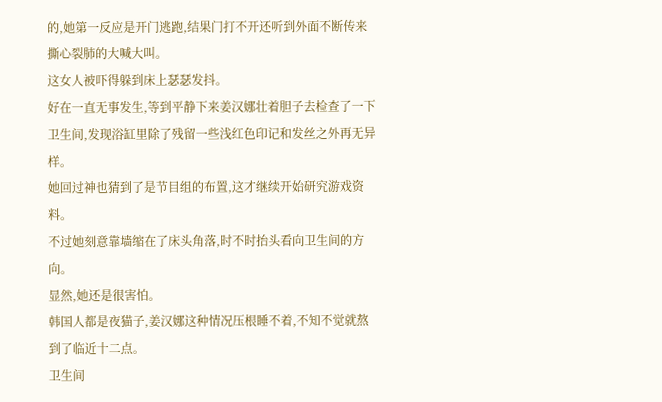的,她第一反应是开门逃跑,结果门打不开还听到外面不断传来撕心裂肺的大喊大叫。
这女人被吓得躲到床上瑟瑟发抖。
好在一直无事发生,等到平静下来姜汉娜壮着胆子去检查了一下卫生间,发现浴缸里除了残留一些浅红色印记和发丝之外再无异样。
她回过神也猜到了是节目组的布置,这才继续开始研究游戏资料。
不过她刻意靠墙缩在了床头角落,时不时抬头看向卫生间的方向。
显然,她还是很害怕。
韩国人都是夜猫子,姜汉娜这种情况压根睡不着,不知不觉就熬到了临近十二点。
卫生间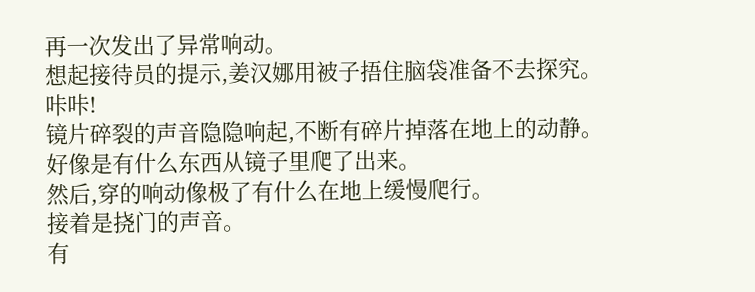再一次发出了异常响动。
想起接待员的提示,姜汉娜用被子捂住脑袋准备不去探究。
咔咔!
镜片碎裂的声音隐隐响起,不断有碎片掉落在地上的动静。
好像是有什么东西从镜子里爬了出来。
然后,穿的响动像极了有什么在地上缓慢爬行。
接着是挠门的声音。
有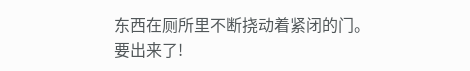东西在厕所里不断挠动着紧闭的门。
要出来了!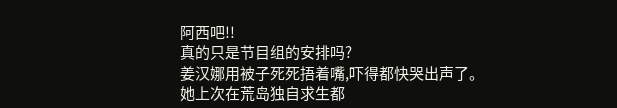阿西吧!!
真的只是节目组的安排吗?
姜汉娜用被子死死捂着嘴,吓得都快哭出声了。
她上次在荒岛独自求生都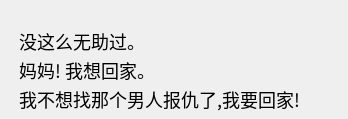没这么无助过。
妈妈! 我想回家。
我不想找那个男人报仇了,我要回家!